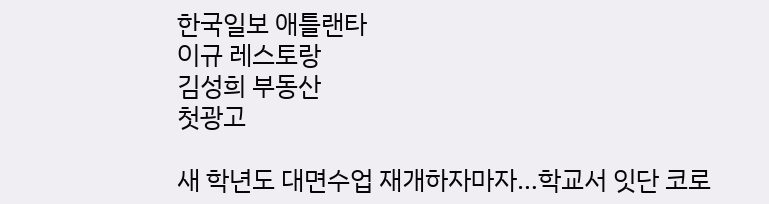한국일보 애틀랜타
이규 레스토랑
김성희 부동산
첫광고

새 학년도 대면수업 재개하자마자…학교서 잇단 코로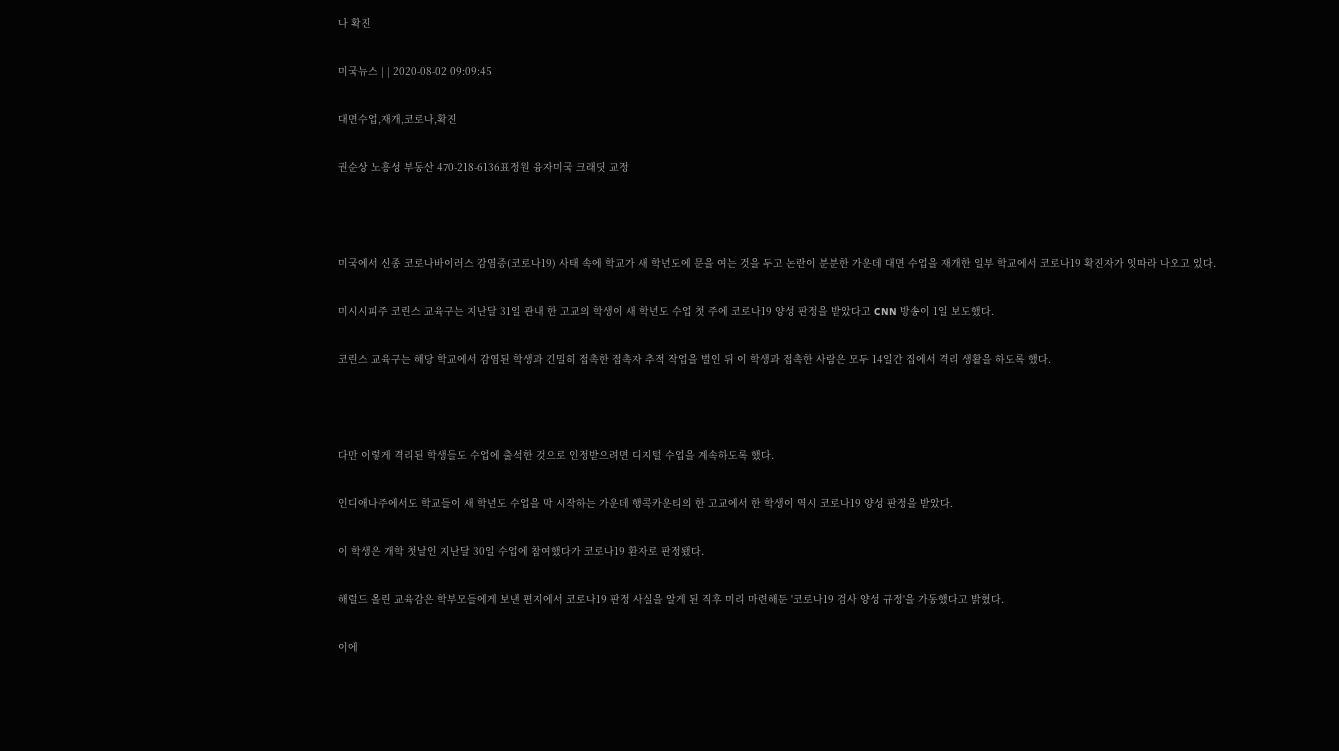나 확진

미국뉴스 | | 2020-08-02 09:09:45

대면수업,재개,코로나,확진

권순상 노흥성 부동산 470-218-6136표정원 융자미국 크래딧 교정



미국에서 신종 코로나바이러스 감염증(코로나19) 사태 속에 학교가 새 학년도에 문을 여는 것을 두고 논란이 분분한 가운데 대면 수업을 재개한 일부 학교에서 코로나19 확진자가 잇따라 나오고 있다.

미시시피주 코린스 교육구는 지난달 31일 관내 한 고교의 학생이 새 학년도 수업 첫 주에 코로나19 양성 판정을 받았다고 CNN 방송이 1일 보도했다.

코린스 교육구는 해당 학교에서 감염된 학생과 긴밀히 접촉한 접촉자 추적 작업을 벌인 뒤 이 학생과 접촉한 사람은 모두 14일간 집에서 격리 생활을 하도록 했다.



다만 이렇게 격리된 학생들도 수업에 출석한 것으로 인정받으려면 디지털 수업을 계속하도록 했다.

인디애나주에서도 학교들이 새 학년도 수업을 막 시작하는 가운데 행콕카운티의 한 고교에서 한 학생이 역시 코로나19 양성 판정을 받았다.

이 학생은 개학 첫날인 지난달 30일 수업에 참여했다가 코로나19 환자로 판정됐다.

해럴드 올린 교육감은 학부모들에게 보낸 편지에서 코로나19 판정 사실을 알게 된 직후 미리 마련해둔 '코로나19 검사 양성 규정'을 가동했다고 밝혔다.

이에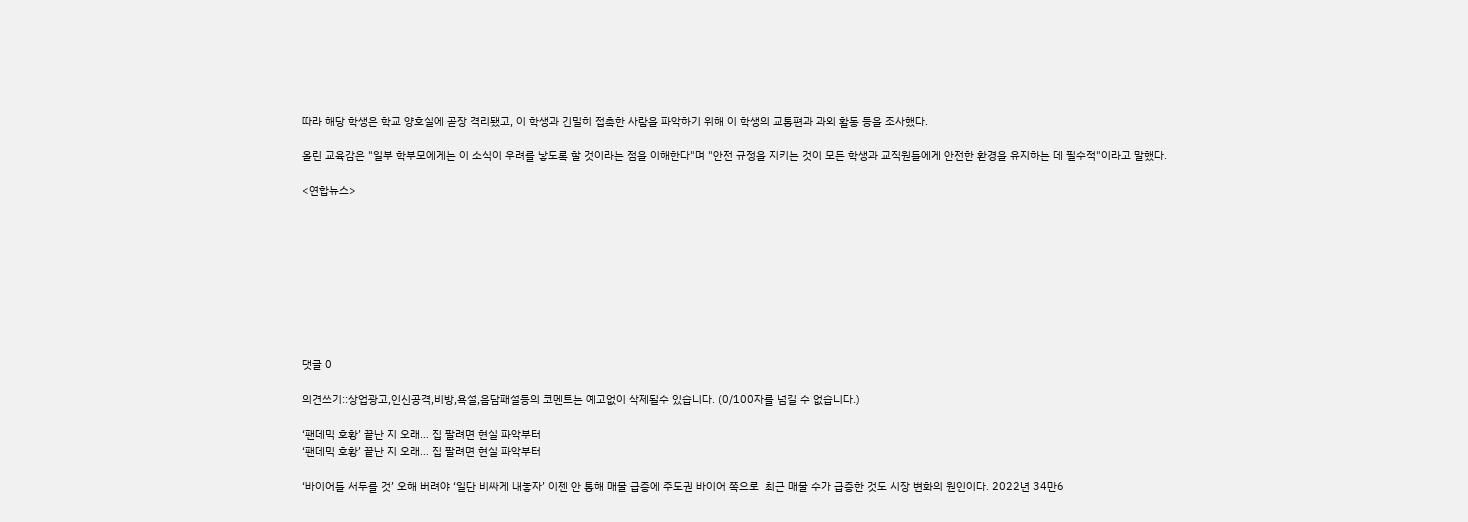따라 해당 학생은 학교 양호실에 곧장 격리됐고, 이 학생과 긴밀히 접촉한 사람을 파악하기 위해 이 학생의 교통편과 과외 활동 등을 조사했다.

올린 교육감은 "일부 학부모에게는 이 소식이 우려를 낳도록 할 것이라는 점을 이해한다"며 "안전 규정을 지키는 것이 모든 학생과 교직원들에게 안전한 환경을 유지하는 데 필수적"이라고 말했다.

<연합뉴스>









댓글 0

의견쓰기::상업광고,인신공격,비방,욕설,음담패설등의 코멘트는 예고없이 삭제될수 있습니다. (0/100자를 넘길 수 없습니다.)

‘팬데믹 호황’ 끝난 지 오래… 집 팔려면 현실 파악부터
‘팬데믹 호황’ 끝난 지 오래… 집 팔려면 현실 파악부터

‘바이어들 서두를 것’ 오해 버려야 ‘일단 비싸게 내놓자’ 이젠 안 통해 매물 급증에 주도권 바이어 쪽으로  최근 매물 수가 급증한 것도 시장 변화의 원인이다. 2022년 34만6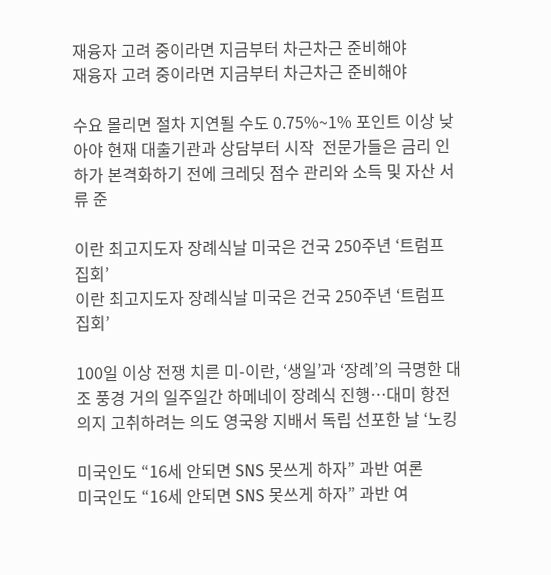재융자 고려 중이라면 지금부터 차근차근 준비해야
재융자 고려 중이라면 지금부터 차근차근 준비해야

수요 몰리면 절차 지연될 수도 0.75%~1% 포인트 이상 낮아야 현재 대출기관과 상담부터 시작  전문가들은 금리 인하가 본격화하기 전에 크레딧 점수 관리와 소득 및 자산 서류 준

이란 최고지도자 장례식날 미국은 건국 250주년 ‘트럼프 집회’
이란 최고지도자 장례식날 미국은 건국 250주년 ‘트럼프 집회’

100일 이상 전쟁 치른 미-이란, ‘생일’과 ‘장례’의 극명한 대조 풍경 거의 일주일간 하메네이 장례식 진행…대미 항전 의지 고취하려는 의도 영국왕 지배서 독립 선포한 날 ‘노킹

미국인도 “16세 안되면 SNS 못쓰게 하자” 과반 여론
미국인도 “16세 안되면 SNS 못쓰게 하자” 과반 여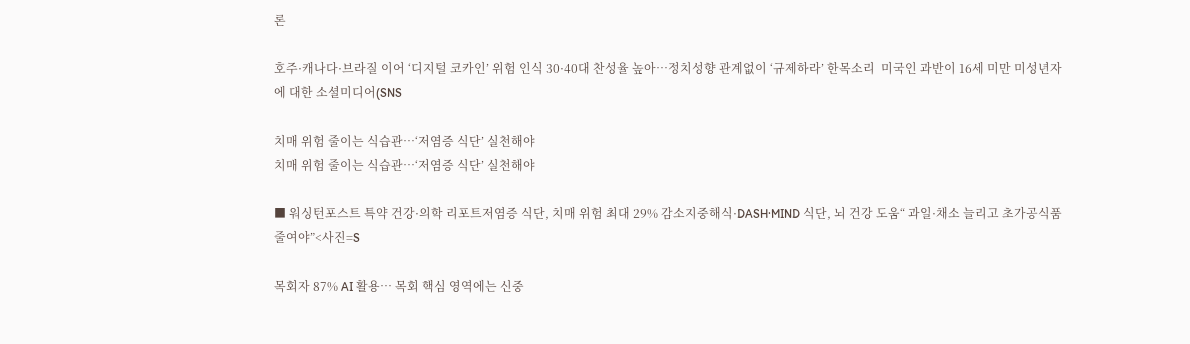론

호주·캐나다·브라질 이어 ‘디지털 코카인’ 위험 인식 30·40대 찬성율 높아…정치성향 관계없이 ‘규제하라’ 한목소리  미국인 과반이 16세 미만 미성년자에 대한 소셜미디어(SNS

치매 위험 줄이는 식습관…‘저염증 식단’ 실천해야
치매 위험 줄이는 식습관…‘저염증 식단’ 실천해야

■ 워싱턴포스트 특약 건강·의학 리포트저염증 식단, 치매 위험 최대 29% 감소지중해식·DASH·MIND 식단, 뇌 건강 도움“ 과일·채소 늘리고 초가공식품 줄여야”<사진=S

목회자 87% AI 활용… 목회 핵심 영역에는 신중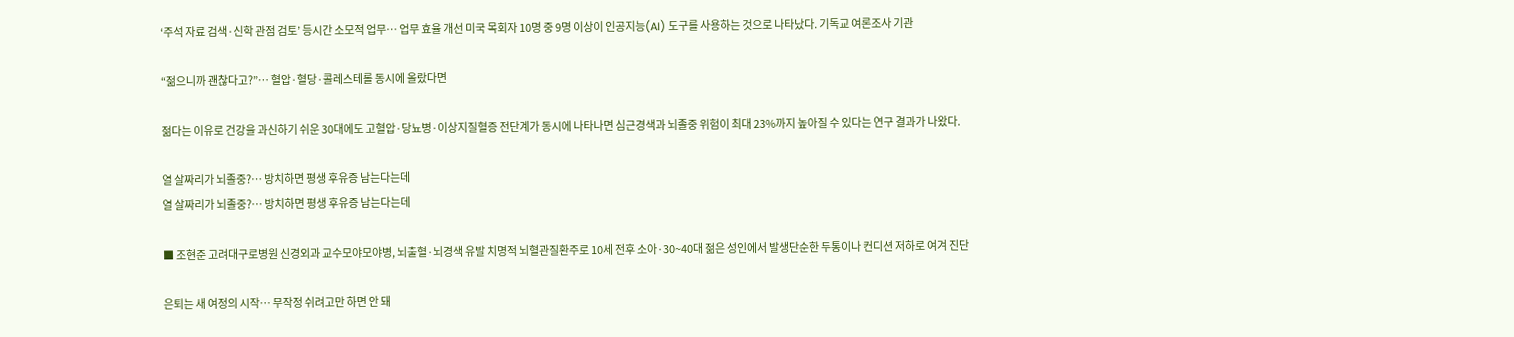‘주석 자료 검색·신학 관점 검토’ 등시간 소모적 업무… 업무 효율 개선 미국 목회자 10명 중 9명 이상이 인공지능(AI) 도구를 사용하는 것으로 나타났다. 기독교 여론조사 기관

“젊으니까 괜찮다고?”… 혈압·혈당·콜레스테롤 동시에 올랐다면

젊다는 이유로 건강을 과신하기 쉬운 30대에도 고혈압·당뇨병·이상지질혈증 전단계가 동시에 나타나면 심근경색과 뇌졸중 위험이 최대 23%까지 높아질 수 있다는 연구 결과가 나왔다.

열 살짜리가 뇌졸중?… 방치하면 평생 후유증 남는다는데
열 살짜리가 뇌졸중?… 방치하면 평생 후유증 남는다는데

■ 조현준 고려대구로병원 신경외과 교수모야모야병, 뇌출혈·뇌경색 유발 치명적 뇌혈관질환주로 10세 전후 소아·30~40대 젊은 성인에서 발생단순한 두통이나 컨디션 저하로 여겨 진단

은퇴는 새 여정의 시작… 무작정 쉬려고만 하면 안 돼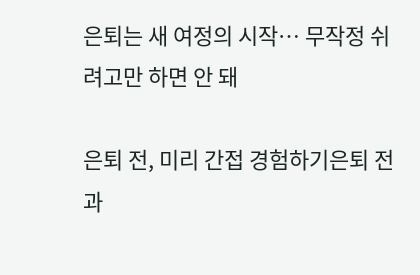은퇴는 새 여정의 시작… 무작정 쉬려고만 하면 안 돼

은퇴 전, 미리 간접 경험하기은퇴 전과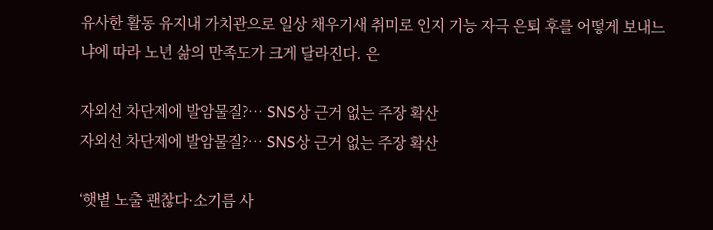유사한 활동 유지내 가치관으로 일상 채우기새 취미로 인지 기능 자극 은퇴 후를 어떻게 보내느냐에 따라 노년 삶의 만족도가 크게 달라진다. 은

자외선 차단제에 발암물질?… SNS상 근거 없는 주장 확산
자외선 차단제에 발암물질?… SNS상 근거 없는 주장 확산

‘햇볕 노출 괜찮다·소기름 사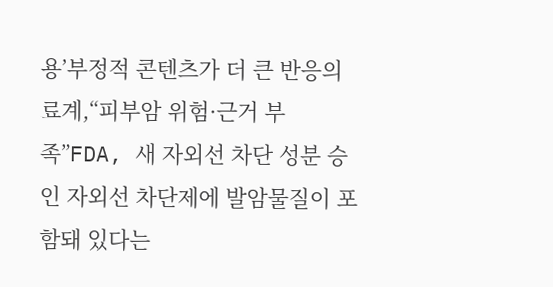용’부정적 콘텐츠가 더 큰 반응의료계,“피부암 위험·근거 부족”FDA, 새 자외선 차단 성분 승인 자외선 차단제에 발암물질이 포함돼 있다는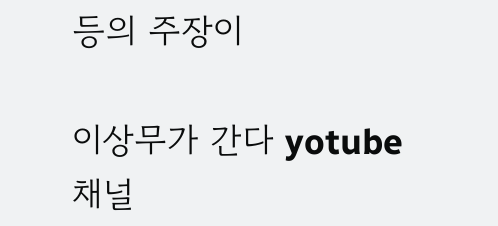등의 주장이

이상무가 간다 yotube 채널